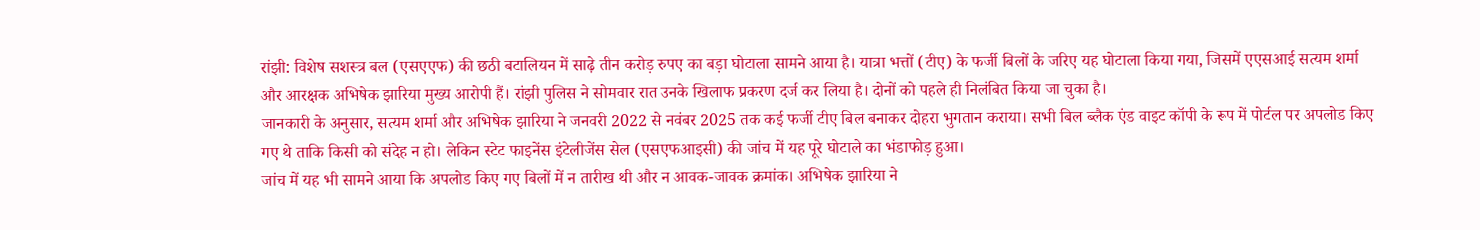रांझी: विशेष सशस्त्र बल (एसएएफ) की छठी बटालियन में साढ़े तीन करोड़ रुपए का बड़ा घोटाला सामने आया है। यात्रा भत्तों (टीए) के फर्जी बिलों के जरिए यह घोटाला किया गया, जिसमें एएसआई सत्यम शर्मा और आरक्षक अभिषेक झारिया मुख्य आरोपी हैं। रांझी पुलिस ने सोमवार रात उनके खिलाफ प्रकरण दर्ज कर लिया है। दोनों को पहले ही निलंबित किया जा चुका है।
जानकारी के अनुसार, सत्यम शर्मा और अभिषेक झारिया ने जनवरी 2022 से नवंबर 2025 तक कई फर्जी टीए बिल बनाकर दोहरा भुगतान कराया। सभी बिल ब्लैक एंड वाइट कॉपी के रूप में पोर्टल पर अपलोड किए गए थे ताकि किसी को संदेह न हो। लेकिन स्टेट फाइनेंस इंटेलीजेंस सेल (एसएफआइसी) की जांच में यह पूरे घोटाले का भंडाफोड़ हुआ।
जांच में यह भी सामने आया कि अपलोड किए गए बिलों में न तारीख थी और न आवक-जावक क्रमांक। अभिषेक झारिया ने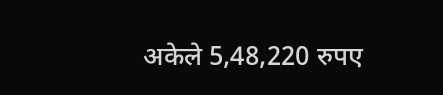अकेले 5,48,220 रुपए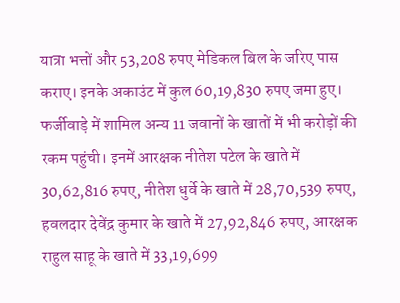यात्रा भत्तों और 53,208 रुपए मेडिकल बिल के जरिए पास कराए। इनके अकाउंट में कुल 60,19,830 रुपए जमा हुए।
फर्जीवाड़े में शामिल अन्य 11 जवानों के खातों में भी करोड़ों की रकम पहुंची। इनमें आरक्षक नीतेश पटेल के खाते में 30,62,816 रुपए, नीतेश धुर्वे के खाते में 28,70,539 रुपए, हवलदार देवेंद्र कुमार के खाते में 27,92,846 रुपए, आरक्षक राहुल साहू के खाते में 33,19,699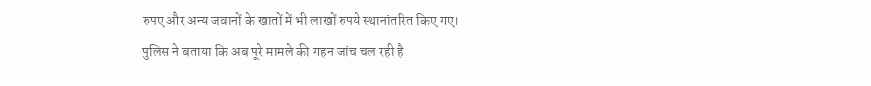रुपए और अन्य जवानों के खातों में भी लाखों रुपये स्थानांतरित किए गए।
पुलिस ने बताया कि अब पूरे मामले की गहन जांच चल रही है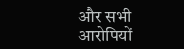और सभी आरोपियों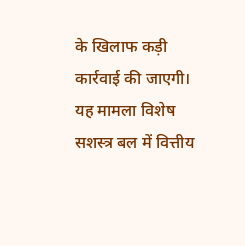के खिलाफ कड़ी कार्रवाई की जाएगी। यह मामला विशेष सशस्त्र बल में वित्तीय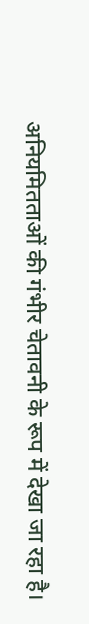अनियमितताओं की गंभीर चेतावनी के रूप में देखा जा रहा है।